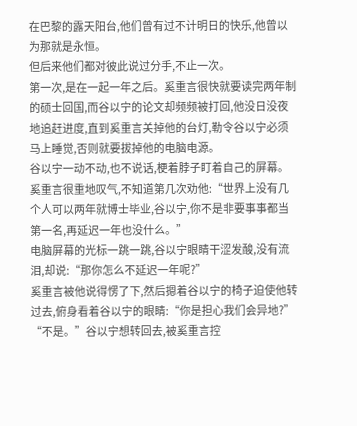在巴黎的露天阳台,他们曾有过不计明日的快乐,他曾以为那就是永恒。
但后来他们都对彼此说过分手,不止一次。
第一次,是在一起一年之后。奚重言很快就要读完两年制的硕士回国,而谷以宁的论文却频频被打回,他没日没夜地追赶进度,直到奚重言关掉他的台灯,勒令谷以宁必须马上睡觉,否则就要拔掉他的电脑电源。
谷以宁一动不动,也不说话,梗着脖子盯着自己的屏幕。
奚重言很重地叹气,不知道第几次劝他:“世界上没有几个人可以两年就博士毕业,谷以宁,你不是非要事事都当第一名,再延迟一年也没什么。”
电脑屏幕的光标一跳一跳,谷以宁眼睛干涩发酸,没有流泪,却说:“那你怎么不延迟一年呢?”
奚重言被他说得愣了下,然后摁着谷以宁的椅子迫使他转过去,俯身看着谷以宁的眼睛:“你是担心我们会异地?”
“不是。”谷以宁想转回去,被奚重言控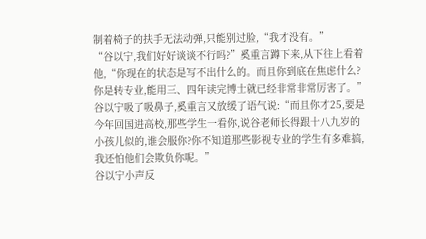制着椅子的扶手无法动弹,只能别过脸,“我才没有。”
“谷以宁,我们好好谈谈不行吗?”奚重言蹲下来,从下往上看着他,“你现在的状态是写不出什么的。而且你到底在焦虑什么?你是转专业,能用三、四年读完博士就已经非常非常厉害了。”
谷以宁吸了吸鼻子,奚重言又放缓了语气说:“而且你才25,要是今年回国进高校,那些学生一看你,说谷老师长得跟十八九岁的小孩儿似的,谁会服你?你不知道那些影视专业的学生有多难搞,我还怕他们会欺负你呢。”
谷以宁小声反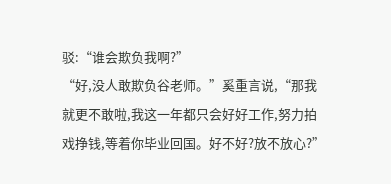驳:“谁会欺负我啊?”
“好,没人敢欺负谷老师。”奚重言说,“那我就更不敢啦,我这一年都只会好好工作,努力拍戏挣钱,等着你毕业回国。好不好?放不放心?”